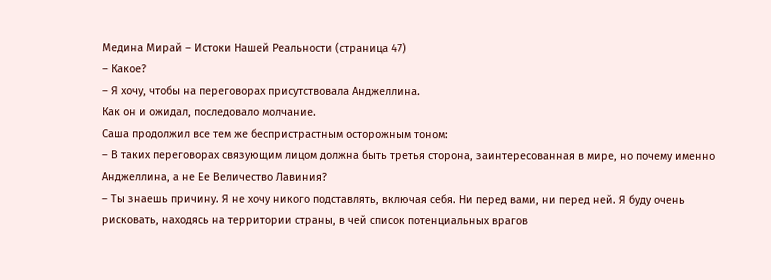Медина Мирай – Истоки Нашей Реальности (страница 47)
– Какое?
– Я хочу, чтобы на переговорах присутствовала Анджеллина.
Как он и ожидал, последовало молчание.
Саша продолжил все тем же беспристрастным осторожным тоном:
– В таких переговорах связующим лицом должна быть третья сторона, заинтересованная в мире, но почему именно Анджеллина, а не Ее Величество Лавиния?
– Ты знаешь причину. Я не хочу никого подставлять, включая себя. Ни перед вами, ни перед ней. Я буду очень рисковать, находясь на территории страны, в чей список потенциальных врагов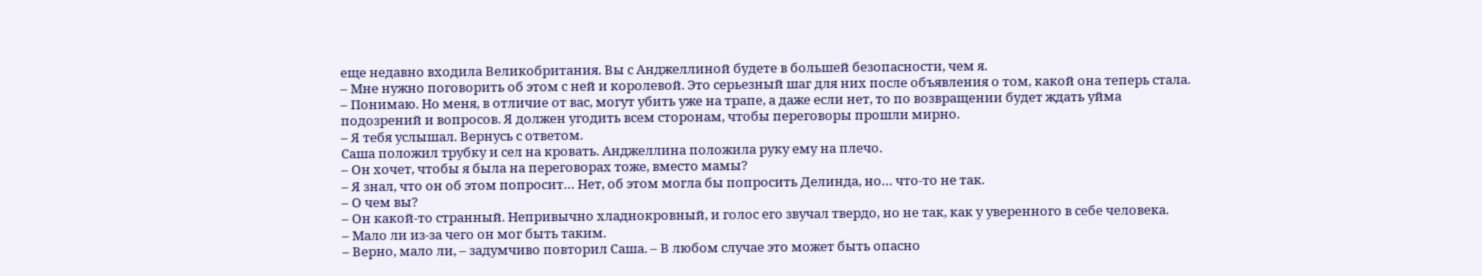еще недавно входила Великобритания. Вы с Анджеллиной будете в большей безопасности, чем я.
– Мне нужно поговорить об этом с ней и королевой. Это серьезный шаг для них после объявления о том, какой она теперь стала.
– Понимаю. Но меня, в отличие от вас, могут убить уже на трапе, а даже если нет, то по возвращении будет ждать уйма подозрений и вопросов. Я должен угодить всем сторонам, чтобы переговоры прошли мирно.
– Я тебя услышал. Вернусь с ответом.
Саша положил трубку и сел на кровать. Анджеллина положила руку ему на плечо.
– Он хочет, чтобы я была на переговорах тоже, вместо мамы?
– Я знал, что он об этом попросит… Нет, об этом могла бы попросить Делинда, но… что-то не так.
– О чем вы?
– Он какой-то странный. Непривычно хладнокровный, и голос его звучал твердо, но не так, как у уверенного в себе человека.
– Мало ли из-за чего он мог быть таким.
– Верно, мало ли, – задумчиво повторил Саша. – В любом случае это может быть опасно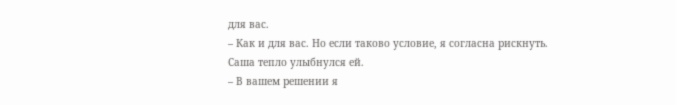для вас.
– Как и для вас. Но если таково условие, я согласна рискнуть.
Саша тепло улыбнулся ей.
– В вашем решении я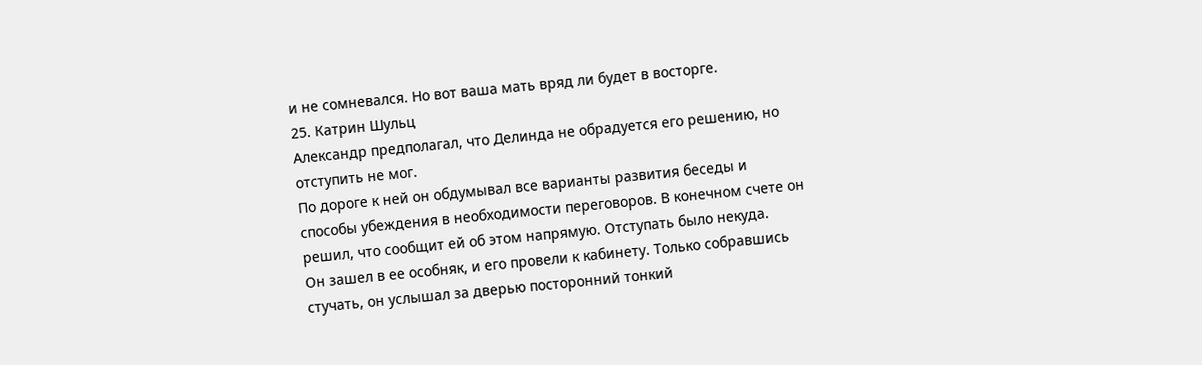и не сомневался. Но вот ваша мать вряд ли будет в восторге.
25. Катрин Шульц
Александр предполагал, что Делинда не обрадуется его решению, но отступить не мог.
По дороге к ней он обдумывал все варианты развития беседы и способы убеждения в необходимости переговоров. В конечном счете он решил, что сообщит ей об этом напрямую. Отступать было некуда.
Он зашел в ее особняк, и его провели к кабинету. Только собравшись стучать, он услышал за дверью посторонний тонкий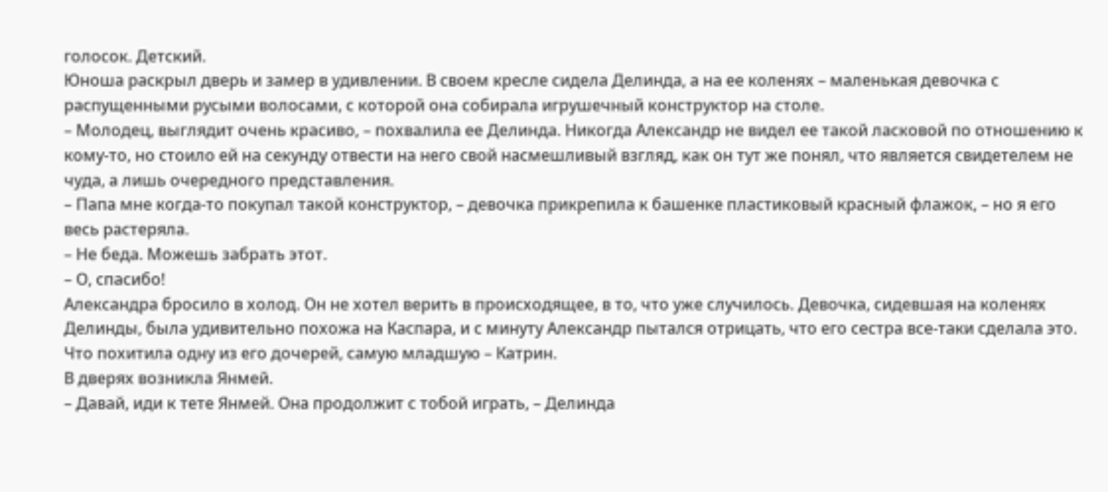голосок. Детский.
Юноша раскрыл дверь и замер в удивлении. В своем кресле сидела Делинда, а на ее коленях – маленькая девочка с распущенными русыми волосами, с которой она собирала игрушечный конструктор на столе.
– Молодец, выглядит очень красиво, – похвалила ее Делинда. Никогда Александр не видел ее такой ласковой по отношению к кому-то, но стоило ей на секунду отвести на него свой насмешливый взгляд, как он тут же понял, что является свидетелем не чуда, а лишь очередного представления.
– Папа мне когда-то покупал такой конструктор, – девочка прикрепила к башенке пластиковый красный флажок, – но я его весь растеряла.
– Не беда. Можешь забрать этот.
– О, спасибо!
Александра бросило в холод. Он не хотел верить в происходящее, в то, что уже случилось. Девочка, сидевшая на коленях Делинды, была удивительно похожа на Каспара, и с минуту Александр пытался отрицать, что его сестра все-таки сделала это. Что похитила одну из его дочерей, самую младшую – Катрин.
В дверях возникла Янмей.
– Давай, иди к тете Янмей. Она продолжит с тобой играть, – Делинда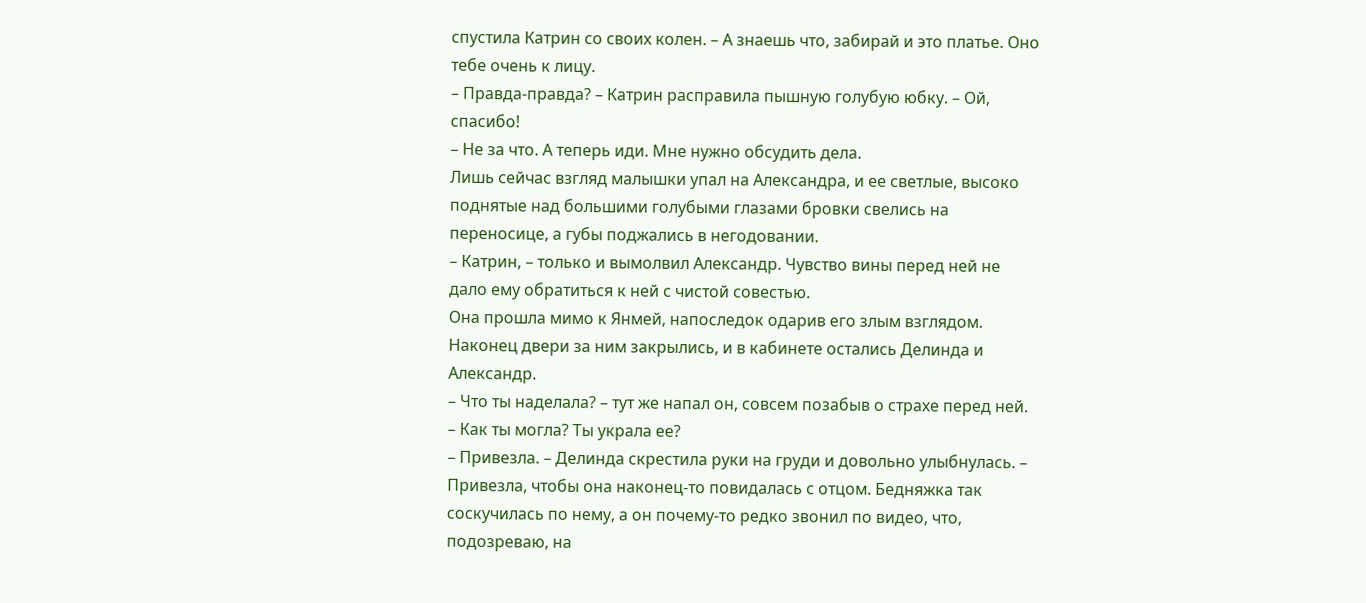спустила Катрин со своих колен. – А знаешь что, забирай и это платье. Оно тебе очень к лицу.
– Правда-правда? – Катрин расправила пышную голубую юбку. – Ой, спасибо!
– Не за что. А теперь иди. Мне нужно обсудить дела.
Лишь сейчас взгляд малышки упал на Александра, и ее светлые, высоко поднятые над большими голубыми глазами бровки свелись на переносице, а губы поджались в негодовании.
– Катрин, – только и вымолвил Александр. Чувство вины перед ней не дало ему обратиться к ней с чистой совестью.
Она прошла мимо к Янмей, напоследок одарив его злым взглядом.
Наконец двери за ним закрылись, и в кабинете остались Делинда и Александр.
– Что ты наделала? – тут же напал он, совсем позабыв о страхе перед ней. – Как ты могла? Ты украла ее?
– Привезла. – Делинда скрестила руки на груди и довольно улыбнулась. – Привезла, чтобы она наконец-то повидалась с отцом. Бедняжка так соскучилась по нему, а он почему-то редко звонил по видео, что, подозреваю, на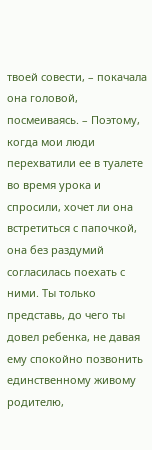твоей совести, – покачала она головой, посмеиваясь. – Поэтому, когда мои люди перехватили ее в туалете во время урока и спросили, хочет ли она встретиться с папочкой, она без раздумий согласилась поехать с ними. Ты только представь, до чего ты довел ребенка, не давая ему спокойно позвонить единственному живому родителю,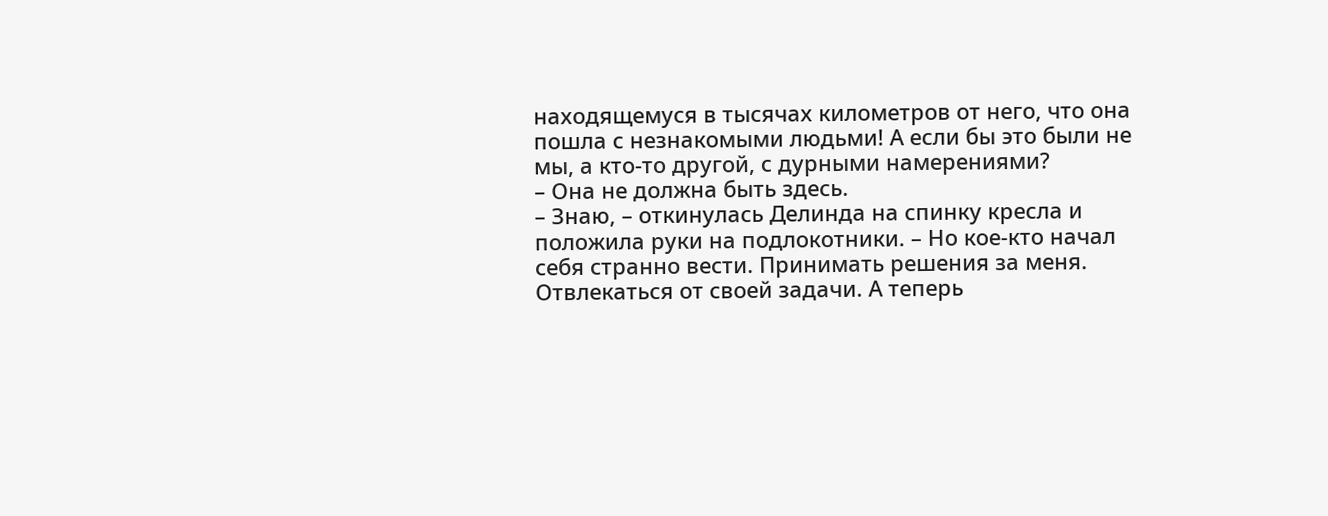находящемуся в тысячах километров от него, что она пошла с незнакомыми людьми! А если бы это были не мы, а кто-то другой, с дурными намерениями?
– Она не должна быть здесь.
– Знаю, – откинулась Делинда на спинку кресла и положила руки на подлокотники. – Но кое-кто начал себя странно вести. Принимать решения за меня. Отвлекаться от своей задачи. А теперь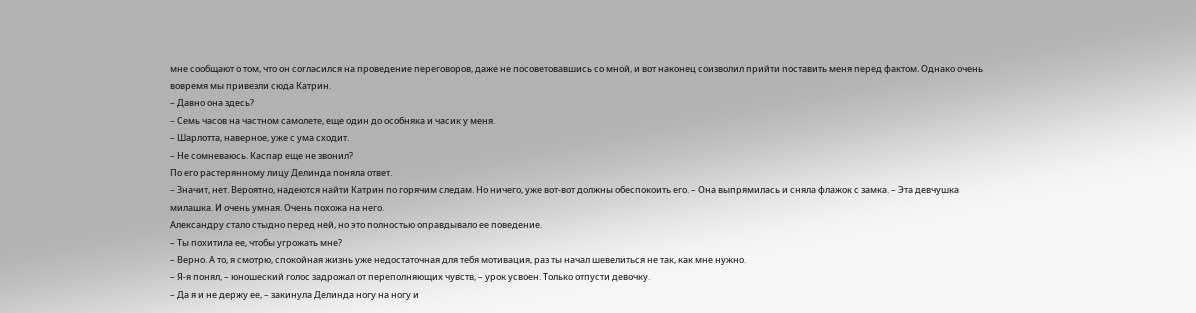мне сообщают о том, что он согласился на проведение переговоров, даже не посоветовавшись со мной, и вот наконец соизволил прийти поставить меня перед фактом. Однако очень вовремя мы привезли сюда Катрин.
– Давно она здесь?
– Семь часов на частном самолете, еще один до особняка и часик у меня.
– Шарлотта, наверное, уже с ума сходит.
– Не сомневаюсь. Каспар еще не звонил?
По его растерянному лицу Делинда поняла ответ.
– Значит, нет. Вероятно, надеются найти Катрин по горячим следам. Но ничего, уже вот-вот должны обеспокоить его. – Она выпрямилась и сняла флажок с замка. – Эта девчушка милашка. И очень умная. Очень похожа на него.
Александру стало стыдно перед ней, но это полностью оправдывало ее поведение.
– Ты похитила ее, чтобы угрожать мне?
– Верно. А то, я смотрю, спокойная жизнь уже недостаточная для тебя мотивация, раз ты начал шевелиться не так, как мне нужно.
– Я-я понял, – юношеский голос задрожал от переполняющих чувств, – урок усвоен. Только отпусти девочку.
– Да я и не держу ее, – закинула Делинда ногу на ногу и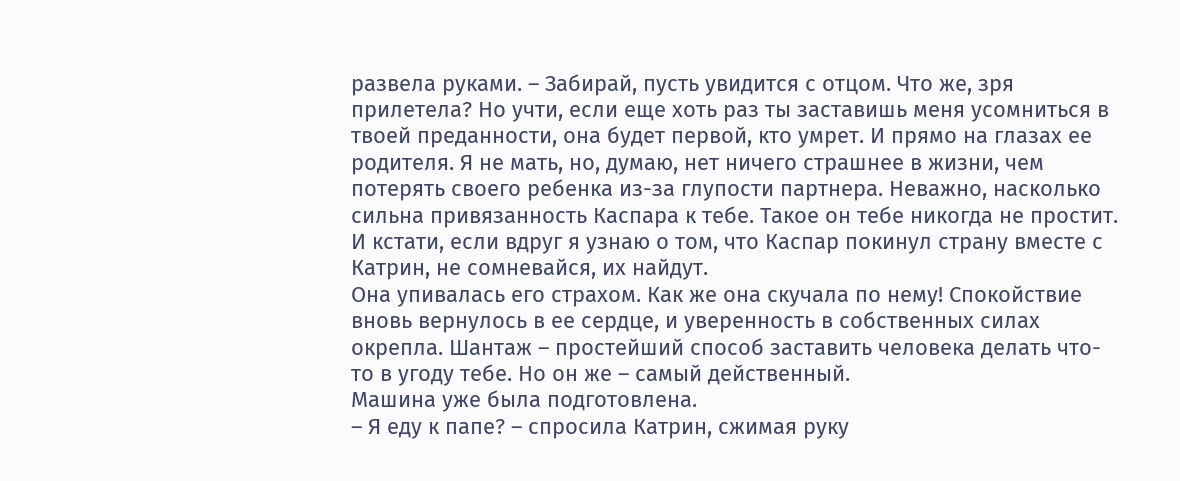развела руками. – Забирай, пусть увидится с отцом. Что же, зря прилетела? Но учти, если еще хоть раз ты заставишь меня усомниться в твоей преданности, она будет первой, кто умрет. И прямо на глазах ее родителя. Я не мать, но, думаю, нет ничего страшнее в жизни, чем потерять своего ребенка из-за глупости партнера. Неважно, насколько сильна привязанность Каспара к тебе. Такое он тебе никогда не простит. И кстати, если вдруг я узнаю о том, что Каспар покинул страну вместе с Катрин, не сомневайся, их найдут.
Она упивалась его страхом. Как же она скучала по нему! Спокойствие вновь вернулось в ее сердце, и уверенность в собственных силах окрепла. Шантаж – простейший способ заставить человека делать что-то в угоду тебе. Но он же – самый действенный.
Машина уже была подготовлена.
– Я еду к папе? – спросила Катрин, сжимая руку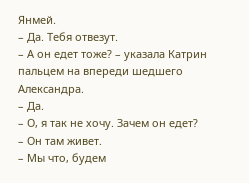Янмей.
– Да. Тебя отвезут.
– А он едет тоже? – указала Катрин пальцем на впереди шедшего Александра.
– Да.
– О, я так не хочу. Зачем он едет?
– Он там живет.
– Мы что, будем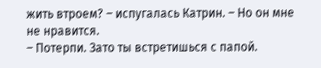жить втроем? – испугалась Катрин. – Но он мне не нравится.
– Потерпи. Зато ты встретишься с папой.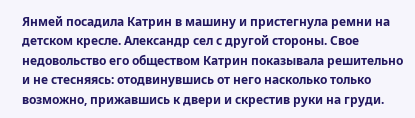Янмей посадила Катрин в машину и пристегнула ремни на детском кресле. Александр сел с другой стороны. Свое недовольство его обществом Катрин показывала решительно и не стесняясь: отодвинувшись от него насколько только возможно, прижавшись к двери и скрестив руки на груди.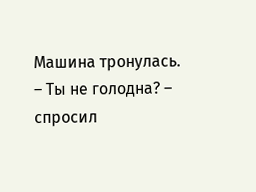Машина тронулась.
– Ты не голодна? – спросил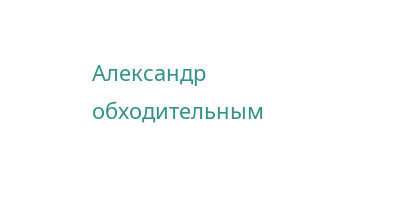Александр обходительным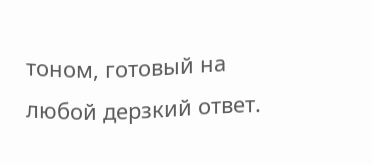тоном, готовый на любой дерзкий ответ.